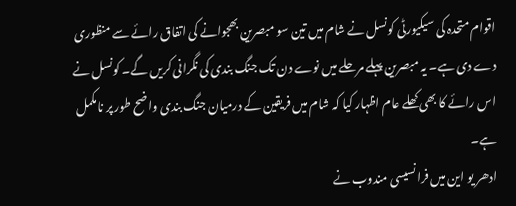اقوام متحدہ کی سیکیورٹی کونسل نے شام میں تین سو مبصرین بھجوانے کی اتفاق رائے سے منظوری دے دی ہے۔ یہ مبصرین پہلے مرحلے میں نوے دن تک جنگ بندی کی نگرانی کریں گے۔ کونسل نے اس رائے کا بھی کھلے عام اظہار کیا کہ شام میں فریقین کے درمیان جنگ بندی واضح طور پر نامکمل ہے۔
ادھر یو این میں فرانسیسی مندوب نے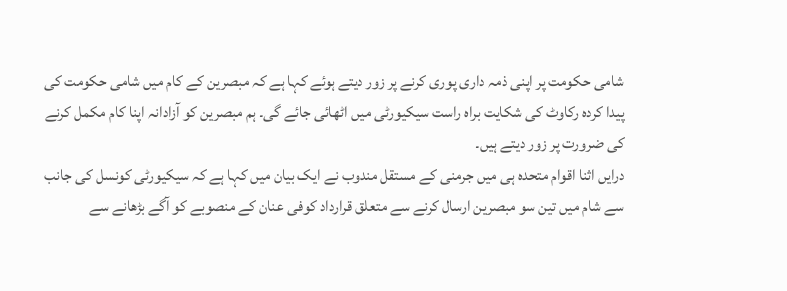شامی حکومت پر اپنی ذمہ داری پوری کرنے پر زور دیتے ہوئے کہا ہے کہ مبصرین کے کام میں شامی حکومت کی پیدا کردہ رکاوٹ کی شکایت براہ راست سیکیورٹی میں اٹھائی جائے گی۔ ہم مبصرین کو آزادانہ اپنا کام مکمل کرنے کی ضرورت پر زور دیتے ہیں۔
درایں اثنا اقوام متحدہ ہی میں جرمنی کے مستقل مندوب نے ایک بیان میں کہا ہے کہ سیکیورٹی کونسل کی جانب سے شام میں تین سو مبصرین ارسال کرنے سے متعلق قرارداد کوفی عنان کے منصوبے کو آگے بڑھانے سے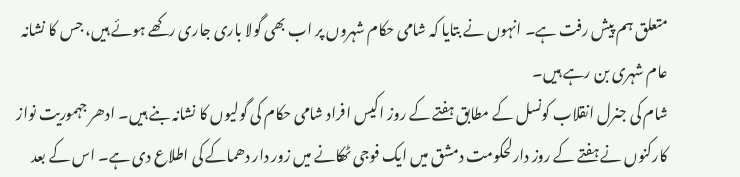متعلق ہم پیش رفت ہے۔ انہوں نے بتایا کہ شامی حکام شہروں پر اب بھی گولا باری جاری رکھے ہوئے ہیں، جس کا نشانہ عام شہری بن رہے ہیں۔
شام کی جنرل انقلاب کونسل کے مطابق ہفتے کے روز اکیس افراد شامی حکام کی گولیوں کا نشانہ بنے ہیں۔ ادھر جہموریت نواز کارکنوں نے ہفتے کے روز دارلحکومت دمشق میں ایک فوجی ٹھکانے میں زور دار دھماکے کی اطلاع دی ہے۔ اس کے بعد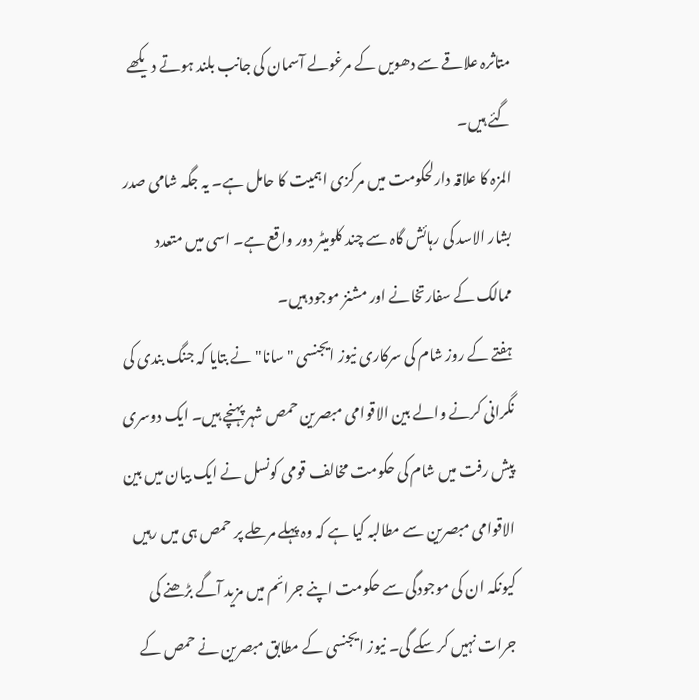متاثرہ علاقے سے دھویں کے مرغولے آسمان کی جانب بلند ہوتے دیکھے گئے ہیں۔
المزہ کا علاقہ دارلحکومت میں مرکزی اہمیت کا حامل ہے۔ یہ جگہ شامی صدر بشار الاسد کی رہائش گاہ سے چند کلومیٹر دور واقع ہے۔ اسی میں متعدد ممالک کے سفارتخانے اور مشنز موجود ہیں۔
ہفتے کے روز شام کی سرکاری نیوز ایجنسی "سانا" نے بتایا کہ جنگ بندی کی نگرانی کرنے والے بین الاقوامی مبصرین حمص شہر پہنچے ہیں۔ ایک دوسری پیش رفت میں شام کی حکومت مخالف قومی کونسل نے ایک بیان میں بین الاقوامی مبصرین سے مطالبہ کیا ہے کہ وہ پہلے مرحلے پر حمص ہی میں رہیں کیونکہ ان کی موجودگی سے حکومت اپنے جرائم میں مزید آگے بڑھنے کی جرات نہیں کر سکے گی۔ نیوز ایجنسی کے مطابق مبصرین نے حمص کے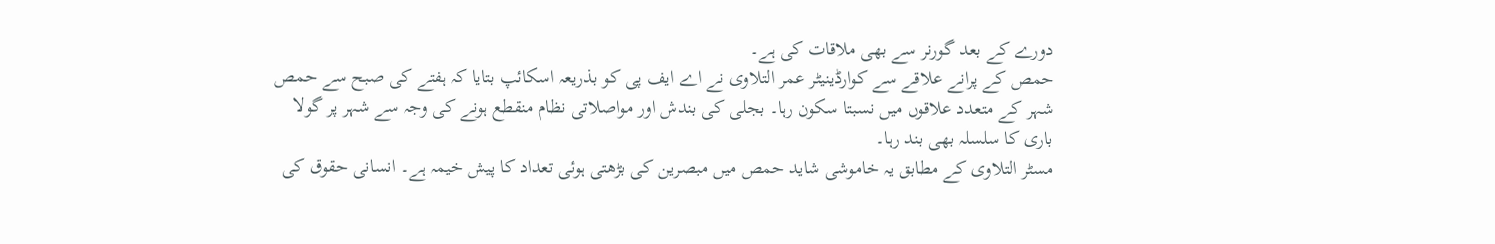دورے کے بعد گورنر سے بھی ملاقات کی ہے۔
حمص کے پرانے علاقے سے کوارڈینیٹر عمر التلاوی نے اے ایف پی کو بذریعہ اسکائپ بتایا کہ ہفتے کی صبح سے حمص شہر کے متعدد علاقوں میں نسبتا سکون رہا۔ بجلی کی بندش اور مواصلاتی نظام منقطع ہونے کی وجہ سے شہر پر گولا باری کا سلسلہ بھی بند رہا۔
مسٹر التلاوی کے مطابق یہ خاموشی شاید حمص میں مبصرین کی بڑھتی ہوئی تعداد کا پیش خیمہ ہے۔ انسانی حقوق کی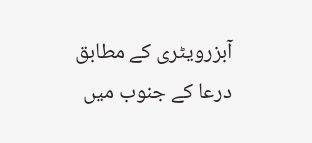آبزرویٹری کے مطابق درعا کے جنوب میں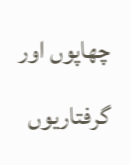چھاپوں اور گرفتاریوں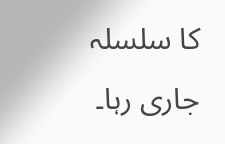کا سلسلہ جاری رہا۔